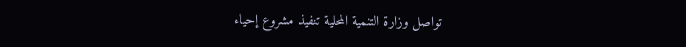تواصل وزارة التنمية المحلية تنفيذ مشروع إحياء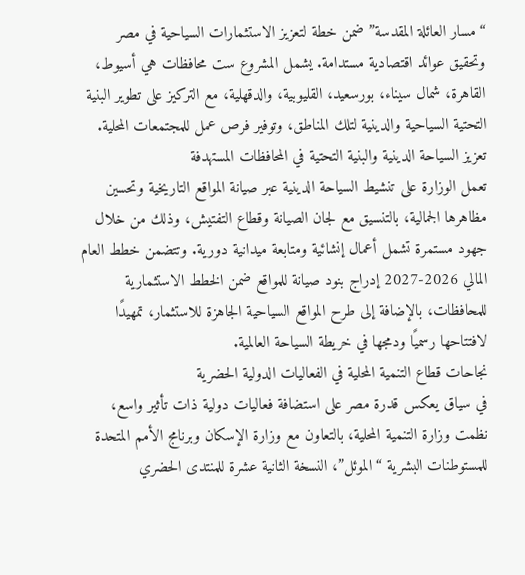“مسار العائلة المقدسة” ضمن خطة لتعزيز الاستثمارات السياحية في مصر وتحقيق عوائد اقتصادية مستدامة. يشمل المشروع ست محافظات هي أسيوط، القاهرة، شمال سيناء، بورسعيد، القليوبية، والدقهلية، مع التركيز على تطوير البنية التحتية السياحية والدينية لتلك المناطق، وتوفير فرص عمل للمجتمعات المحلية.
تعزيز السياحة الدينية والبنية التحتية في المحافظات المستهدفة
تعمل الوزارة على تنشيط السياحة الدينية عبر صيانة المواقع التاريخية وتحسين مظاهرها الجمالية، بالتنسيق مع لجان الصيانة وقطاع التفتيش، وذلك من خلال جهود مستمرة تشمل أعمال إنشائية ومتابعة ميدانية دورية. وتتضمن خطط العام المالي 2026-2027 إدراج بنود صيانة للمواقع ضمن الخطط الاستثمارية للمحافظات، بالإضافة إلى طرح المواقع السياحية الجاهزة للاستثمار، تمهيدًا لافتتاحها رسميًا ودمجها في خريطة السياحة العالمية.
نجاحات قطاع التنمية المحلية في الفعاليات الدولية الحضرية
في سياق يعكس قدرة مصر على استضافة فعاليات دولية ذات تأثير واسع، نظمت وزارة التنمية المحلية، بالتعاون مع وزارة الإسكان وبرنامج الأمم المتحدة للمستوطنات البشرية “الموئل”، النسخة الثانية عشرة للمنتدى الحضري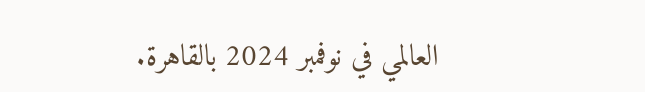العالمي في نوفمبر 2024 بالقاهرة.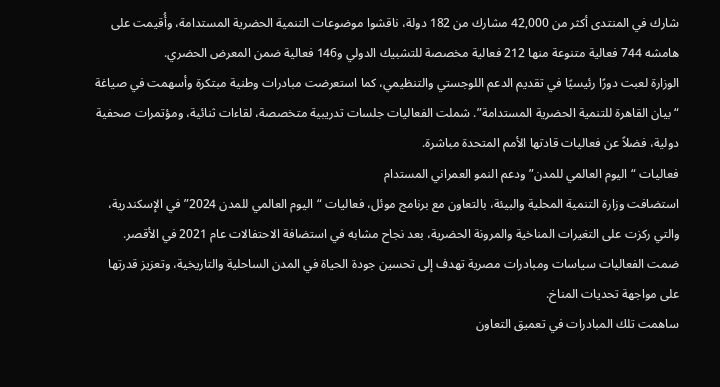شارك في المنتدى أكثر من 42,000 مشارك من 182 دولة، ناقشوا موضوعات التنمية الحضرية المستدامة، وأُقيمت على هامشه 744 فعالية متنوعة منها 212 فعالية مخصصة للتشبيك الدولي و146 فعالية ضمن المعرض الحضري.
الوزارة لعبت دورًا رئيسيًا في تقديم الدعم اللوجستي والتنظيمي، كما استعرضت مبادرات وطنية مبتكرة وأسهمت في صياغة “بيان القاهرة للتنمية الحضرية المستدامة”. شملت الفعاليات جلسات تدريبية متخصصة، لقاءات ثنائية، ومؤتمرات صحفية دولية، فضلاً عن فعاليات قادتها الأمم المتحدة مباشرة.
فعاليات “اليوم العالمي للمدن” ودعم النمو العمراني المستدام
استضافت وزارة التنمية المحلية والبيئة، بالتعاون مع برنامج موئل، فعاليات “اليوم العالمي للمدن 2024” في الإسكندرية، والتي ركزت على التغيرات المناخية والمرونة الحضرية، بعد نجاح مشابه في استضافة الاحتفالات عام 2021 في الأقصر. ضمت الفعاليات سياسات ومبادرات مصرية تهدف إلى تحسين جودة الحياة في المدن الساحلية والتاريخية، وتعزيز قدرتها على مواجهة تحديات المناخ.
ساهمت تلك المبادرات في تعميق التعاون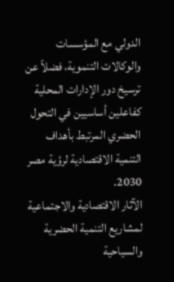الدولي مع المؤسسات والوكالات التنموية، فضلاً عن ترسيخ دور الإدارات المحلية كفاعلين أساسيين في التحول الحضري المرتبط بأهداف التنمية الاقتصادية لرؤية مصر 2030.
الآثار الاقتصادية والاجتماعية لمشاريع التنمية الحضرية والسياحية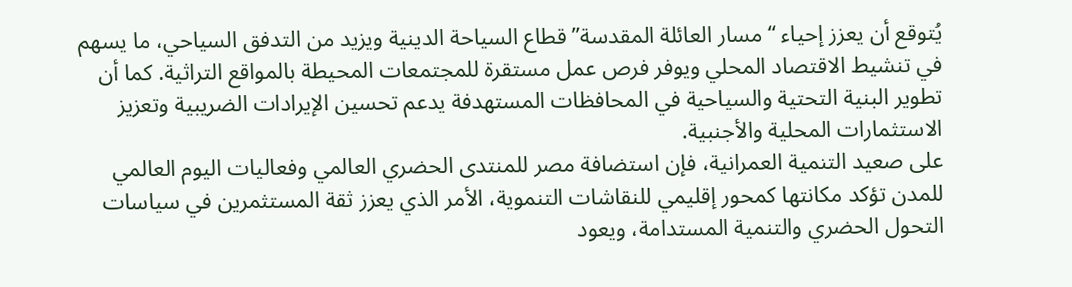يُتوقع أن يعزز إحياء “مسار العائلة المقدسة” قطاع السياحة الدينية ويزيد من التدفق السياحي، ما يسهم في تنشيط الاقتصاد المحلي ويوفر فرص عمل مستقرة للمجتمعات المحيطة بالمواقع التراثية. كما أن تطوير البنية التحتية والسياحية في المحافظات المستهدفة يدعم تحسين الإيرادات الضريبية وتعزيز الاستثمارات المحلية والأجنبية.
على صعيد التنمية العمرانية، فإن استضافة مصر للمنتدى الحضري العالمي وفعاليات اليوم العالمي للمدن تؤكد مكانتها كمحور إقليمي للنقاشات التنموية، الأمر الذي يعزز ثقة المستثمرين في سياسات التحول الحضري والتنمية المستدامة، ويعود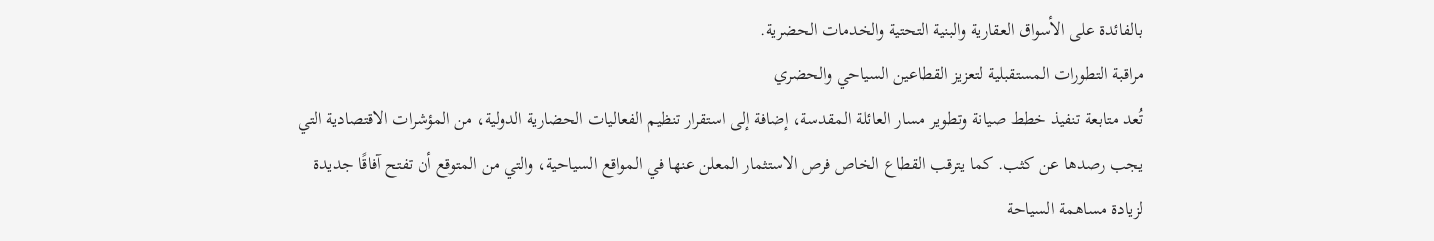بالفائدة على الأسواق العقارية والبنية التحتية والخدمات الحضرية.
مراقبة التطورات المستقبلية لتعزيز القطاعين السياحي والحضري
تُعد متابعة تنفيذ خطط صيانة وتطوير مسار العائلة المقدسة، إضافة إلى استقرار تنظيم الفعاليات الحضارية الدولية، من المؤشرات الاقتصادية التي يجب رصدها عن كثب. كما يترقب القطاع الخاص فرص الاستثمار المعلن عنها في المواقع السياحية، والتي من المتوقع أن تفتح آفاقًا جديدة لزيادة مساهمة السياحة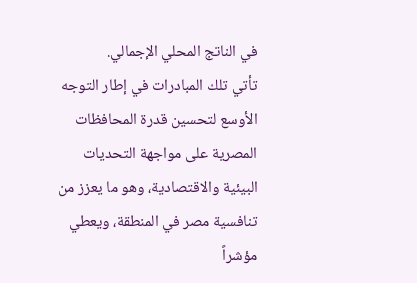في الناتج المحلي الإجمالي.
تأتي تلك المبادرات في إطار التوجه الأوسع لتحسين قدرة المحافظات المصرية على مواجهة التحديات البيئية والاقتصادية، وهو ما يعزز من تنافسية مصر في المنطقة، ويعطي مؤشراً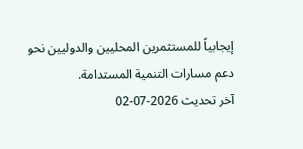إيجابياً للمستثمرين المحليين والدوليين نحو دعم مسارات التنمية المستدامة.
آخر تحديث 2026-07-02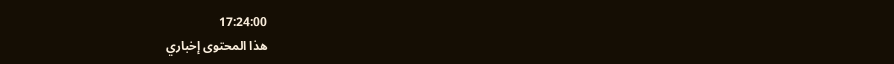17:24:00
هذا المحتوى إخباري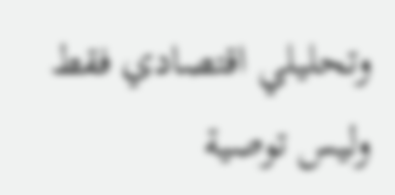وتحليلي اقتصادي فقط وليس توصية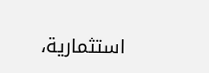استثمارية،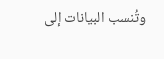وتُنسب البيانات إلى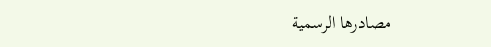مصادرها الرسمية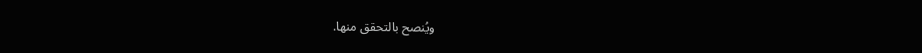ويُنصح بالتحقق منها.